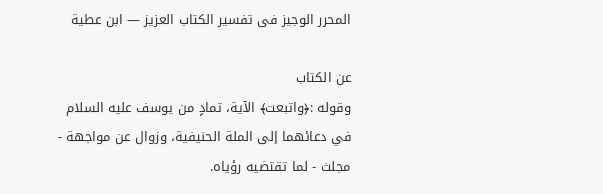المحرر الوجيز فى تفسير الكتاب العزيز — ابن عطية

عن الكتاب
وقوله :﴿واتبعت﴾ الآية، تمادٍ من يوسف عليه السلام في دعائهما إلى الملة الحنيفية، وزوال عن مواجهة - مجلث - لما تقتضيه رؤياه.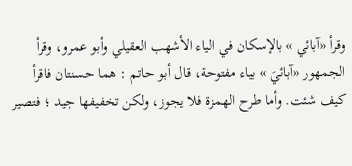وقرأ «آبائي » بالإسكان في الياء الأشهب العقيلي وأبو عمرو، وقرأ الجمهور «آبائيَ » بياء مفتوحة، قال أبو حاتم : هما حسنتان فاقرأ كيف شئت. وأما طرح الهمزة فلا يجوز، ولكن تخفيفها جيد ؛ فتصير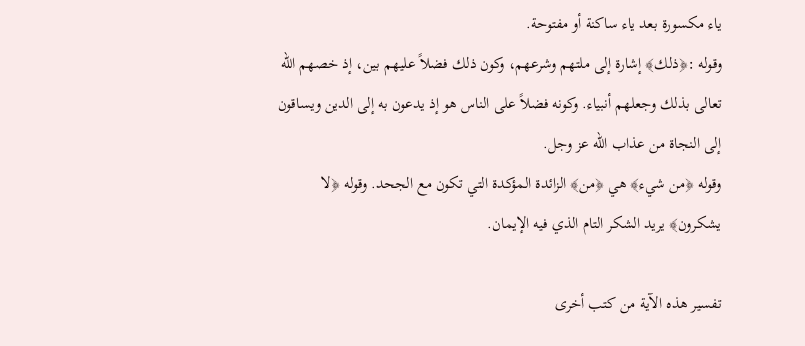ياء مكسورة بعد ياء ساكنة أو مفتوحة.
وقوله :﴿ذلك﴾ إشارة إلى ملتهم وشرعهم، وكون ذلك فضلاً عليهم بين، إذ خصهم الله تعالى بذلك وجعلهم أنبياء. وكونه فضلاً على الناس هو إذ يدعون به إلى الدين ويساقون إلى النجاة من عذاب الله عز وجل.
وقوله ﴿من شيء﴾ هي ﴿من﴾ الزائدة المؤكدة التي تكون مع الجحد. وقوله ﴿لا يشكرون﴾ يريد الشكر التام الذي فيه الإيمان.

تفسير هذه الآية من كتب أخرى